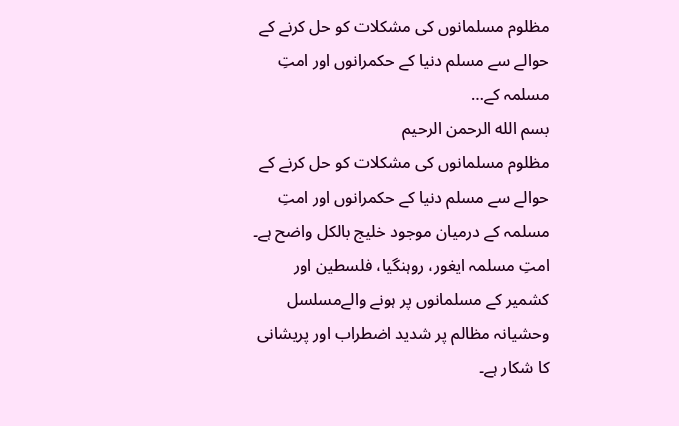مظلوم مسلمانوں کی مشکلات کو حل کرنے کے حوالے سے مسلم دنیا کے حکمرانوں اور امتِ مسلمہ کے…
بسم الله الرحمن الرحيم
مظلوم مسلمانوں کی مشکلات کو حل کرنے کے حوالے سے مسلم دنیا کے حکمرانوں اور امتِ مسلمہ کے درمیان موجود خلیج بالکل واضح ہے۔ امتِ مسلمہ ایغور، روہنگیا، فلسطین اور کشمیر کے مسلمانوں پر ہونے والےمسلسل وحشیانہ مظالم پر شدید اضطراب اور پریشانی کا شکار ہے۔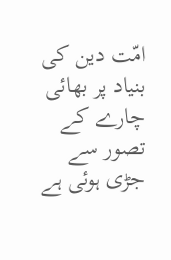امّت دین کی بنیاد پر بھائی چارے کے تصور سے جڑی ہوئی ہے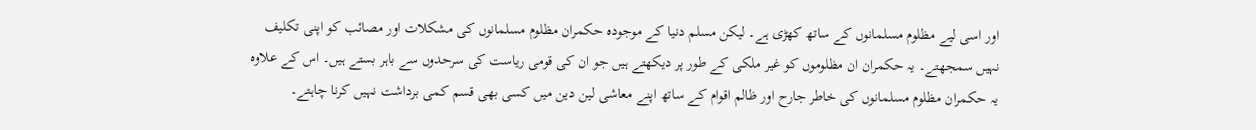اور اسی لیے مظلوم مسلمانوں کے ساتھ کھڑی ہے۔ لیکن مسلم دنیا کے موجودہ حکمران مظلوم مسلمانوں کی مشکلات اور مصائب کو اپنی تکلیف نہیں سمجھتے۔ یہ حکمران ان مظلوموں کو غیر ملکی کے طور پر دیکھتے ہیں جو ان کی قومی ریاست کی سرحدوں سے باہر بستے ہیں۔ اس کے علاوہ یہ حکمران مظلوم مسلمانوں کی خاطر جارح اور ظالم اقوام کے ساتھ اپنے معاشی لین دین میں کسی بھی قسم کمی برداشت نہیں کرنا چاہتے۔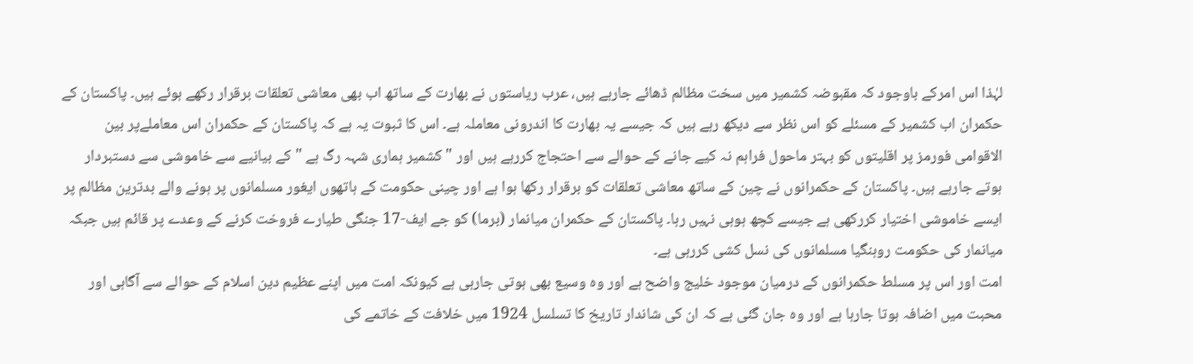لہٰذا اس امرکے باوجود کہ مقبوضہ کشمیر میں سخت مظالم ڈھائے جارہے ہیں، عرب ریاستوں نے بھارت کے ساتھ اب بھی معاشی تعلقات برقرار رکھے ہوئے ہیں۔ پاکستان کے حکمران اب کشمیر کے مسئلے کو اس نظر سے دیکھ رہے ہیں کہ جیسے یہ بھارت کا اندرونی معاملہ ہے۔ اس کا ثبوت یہ ہے کہ پاکستان کے حکمران اس معاملےپر بین الاقوامی فورمز پر اقلیتوں کو بہتر ماحول فراہم نہ کیے جانے کے حوالے سے احتجاج کررہے ہیں اور "کشمیر ہماری شہہ رگ ہے "کے بیانیے سے خاموشی سے دستبردار ہوتے جارہے ہیں۔ پاکستان کے حکمرانوں نے چین کے ساتھ معاشی تعلقات کو برقرار رکھا ہوا ہے اور چینی حکومت کے ہاتھوں ایغور مسلمانوں پر ہونے والے بدترین مظالم پر ایسے خاموشی اختیار کررکھی ہے جیسے کچھ ہوہی نہیں رہا۔ پاکستان کے حکمران میانمار (برما) کو جے ایف-17 جنگی طیارے فروخت کرنے کے وعدے پر قائم ہیں جبکہ میانمار کی حکومت روہنگیا مسلمانوں کی نسل کشی کررہی ہے۔
امت اور اس پر مسلط حکمرانوں کے درمیان موجود خلیج واضح ہے اور وہ وسیع بھی ہوتی جارہی ہے کیونکہ امت میں اپنے عظیم دین اسلام کے حوالے سے آگاہی اور محبت میں اضافہ ہوتا جارہا ہے اور وہ جان گئی ہے کہ ان کی شاندار تاریخ کا تسلسل 1924 میں خلافت کے خاتمے کی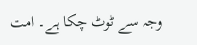وجہ سے ٹوٹ چکا ہے۔ امت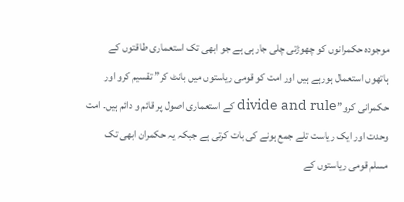موجودہ حکمرانوں کو چھوڑتی چلی جارہی ہے جو ابھی تک استعماری طاقتوں کے ہاتھوں استعمال ہورہے ہیں اور امت کو قومی ریاستوں میں بانٹ کر” تقسیم کرو اور حکمرانی کرو”divide and rule کے استعماری اصول پر قائم و دائم ہیں۔ امت وحدت اور ایک ریاست تلے جمع ہونے کی بات کرتی ہے جبکہ یہ حکمران ابھی تک مسلم قومی ریاستوں کے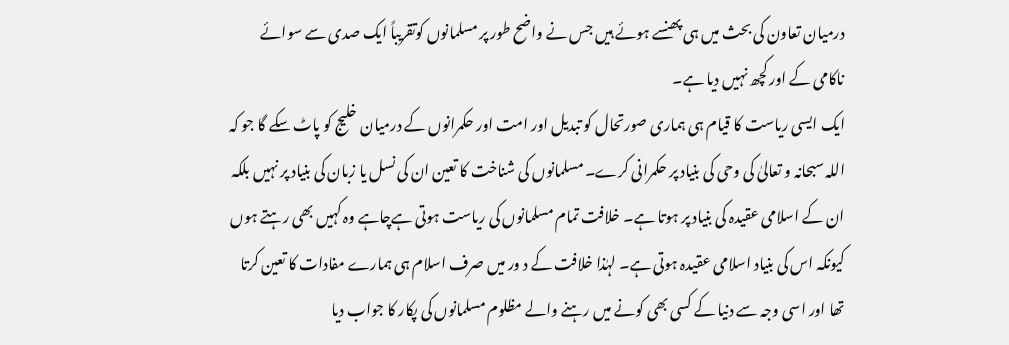درمیان تعاون کی بحث میں ہی پھنسے ہوئے ہیں جس نے واضح طور پر مسلمانوں کوتقریباً ایک صدی سے سوائے ناکامی کے اور کچھ نہیں دیا ہے۔
ایک ایسی ریاست کا قیام ہی ہماری صورتحال کو تبدیل اور امت اور حکمرانوں کے درمیان خلیج کو پاٹ سکے گا جو کہ اللہ سبحانہ و تعالیٰ کی وحی کی بنیاد پر حکمرانی کرے۔ مسلمانوں کی شناخت کا تعین ان کی نسل یا زبان کی بنیاد پر نہیں بلکہ ان کے اسلامی عقیدہ کی بنیاد پر ہوتا ہے۔ خلافت تمام مسلمانوں کی ریاست ہوتی ہےچاہے وہ کہیں بھی رہتے ہوں کیونکہ اس کی بنیاد اسلامی عقیدہ ہوتی ہے۔ لہٰذا خلافت کے د ور میں صرف اسلام ہی ہمارے مفادات کا تعین کرتا تھا اور اسی وجہ سے دنیا کے کسی بھی کونے میں رہنے والے مظلوم مسلمانوں کی پکار کا جواب دیا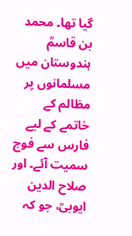گیا تھا۔ محمد بن قاسمؒ ہندوستان میں مسلمانوں پر مظالم کے خاتمے کے لیے فارس سے فوج سمیت آئے۔ اور صلاح الدین ایوبیؒ، جو کہ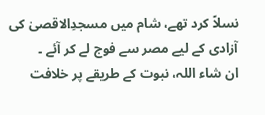نسلاً کرد تھے، شام میں مسجدِالاقصیٰ کی آزادی کے لیے مصر سے فوج لے کر آئے ۔
ان شاء اللہ، نبوت کے طریقے پر خلافت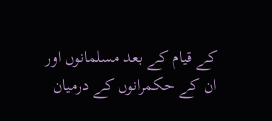کے قیام کے بعد مسلمانوں اور ان کے حکمرانوں کے درمیان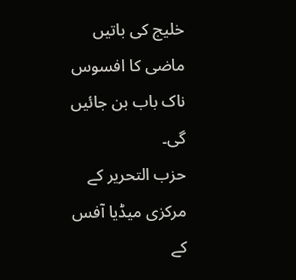خلیج کی باتیں ماضی کا افسوس ناک باب بن جائیں گی۔
حزب التحریر کے مرکزی میڈیا آفس کے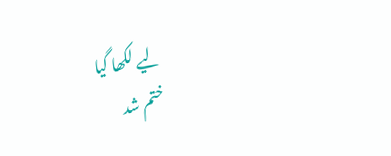لیے لکھا گیا
ختم شد